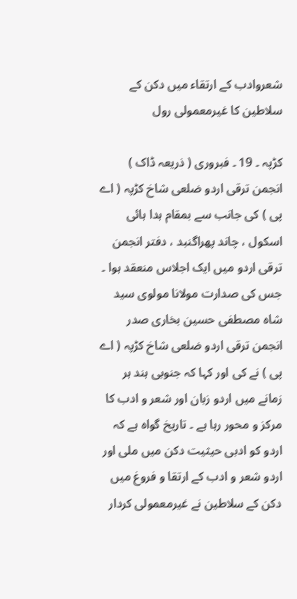شعروادب کے ارتقاء میں دکن کے سلاطین کا غیرمعمولی رول

کڑپہ ۔ 19 ۔ فبروری ( ذریعہ ڈاک ) انجمن ترقی اردو ضلعی شاخ کڑپہ ( اے پی ) کی جانب سے بمقام ہدا ہائی اسکول ، چاند پھراگنبد ، دفتر انجمن ترقی اردو میں ایک اجلاس منعقد ہوا ۔ جس کی صدارت مولانا مولوی سید شاہ مصطفی حسین بخاری صدر انجمن ترقی اردو ضلعی شاخ کڑپہ ( اے پی ) نے کی اور کہا کہ جنوبی ہند ہر زمانے میں اردو زبان اور شعر و ادب کا مرکز و محور رہا ہے ۔ تاریخ گواہ ہے کہ اردو کو ادبی حیثیت دکن میں ملی اور اردو شعر و ادب کے ارتقا و فروغ میں دکن کے سلاطین نے غیرمعمولی کردار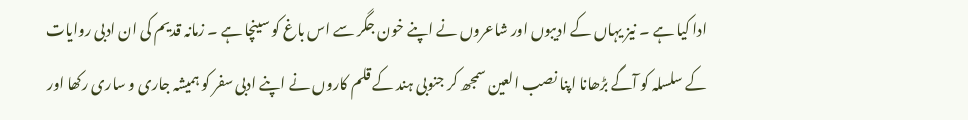ادا کیا ہے ۔ نیز یہاں کے ادیبوں اور شاعروں نے اپنے خون جگر سے اس باغ کو سینچا ہے ۔ زمانہ قدیم کی ان ادبی روایات کے سلسلہ کو آگے بڑھانا اپنا نصب العین سمجھ کر جنوبی ہند کے قلم کاروں نے اپنے ادبی سفر کو ہمیشہ جاری و ساری رکھا اور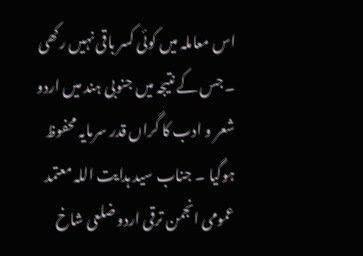اس معاملہ میں کوئی کسر باقی نہیں رکھی ۔ جس کے نتیجہ میں جنوبی ہند میں اردو شعر و ادب کا گراں قدر سرمایہ محفوظ ہوگیا ۔ جناب سید ہدایت اللہ معتمد عمومی انجمن ترقی اردو ضلعی شاخ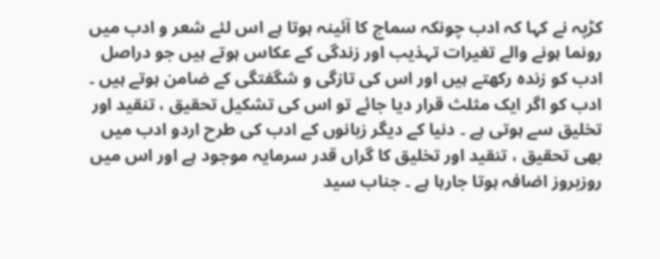کڑپہ نے کہا کہ ادب چونکہ سماج کا آئینہ ہوتا ہے اس لئے شعر و ادب میں رونما ہونے والے تغیرات تہذیب اور زندگی کے عکاس ہوتے ہیں جو دراصل ادب کو زندہ رکھتے ہیں اور اس کی تازگی و شگفتگی کے ضامن ہوتے ہیں ۔ ادب کو اگر ایک مثلث قرار دیا جائے تو اس کی تشکیل تحقیق ، تنقید اور تخلیق سے ہوتی ہے ۔ دنیا کے دیگر زبانوں کے ادب کی طرح اردو ادب میں بھی تحقیق ، تنقید اور تخلیق کا گراں قدر سرمایہ موجود ہے اور اس میں روزبروز اضافہ ہوتا جارہا ہے ۔ جناب سید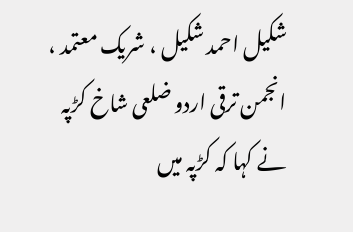شکیل احمد شکیل ، شریک معتمد ، انجمن ترقی اردو ضلعی شاخ کڑپہ نے کہا کہ کڑپہ میں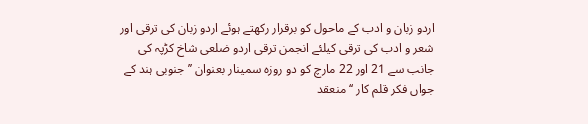اردو زبان و ادب کے ماحول کو برقرار رکھتے ہوئے اردو زبان کی ترقی اور شعر و ادب کی ترقی کیلئے انجمن ترقی اردو ضلعی شاخ کڑپہ کی جانب سے 21 اور 22 مارچ کو دو روزہ سمینار بعنوان ’’ جنوبی ہند کے جواں فکر قلم کار ‘‘ منعقد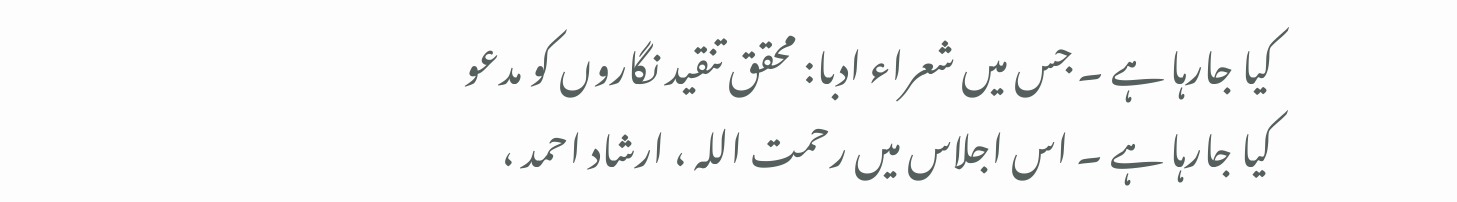کیا جارہا ہے ۔ جس میں شعراء ادبا: محقق تنقید نگاروں کو مدعو کیا جارہا ہے ۔ اس اجلاس میں رحمت اللہ ، ارشاد احمد ،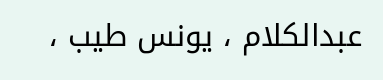عبدالکلام ، یونس طیب ،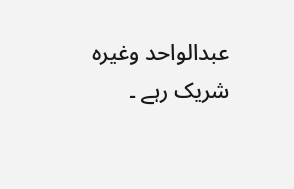عبدالواحد وغیرہ شریک رہے ۔